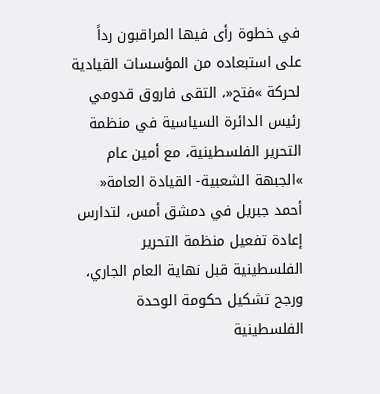في خطوة رأى فيها المراقبون رداً على استبعاده من المؤسسات القيادية لحركة »فتح«، التقى فاروق قدومي رئيس الدائرة السياسية في منظمة التحرير الفلسطينية، مع أمين عام »الجبهة الشعبية- القيادة العامة« أحمد جبريل في دمشق أمس، لتدارس إعادة تفعيل منظمة التحرير الفلسطينية قبل نهاية العام الجاري، ورجح تشكيل حكومة الوحدة الفلسطينية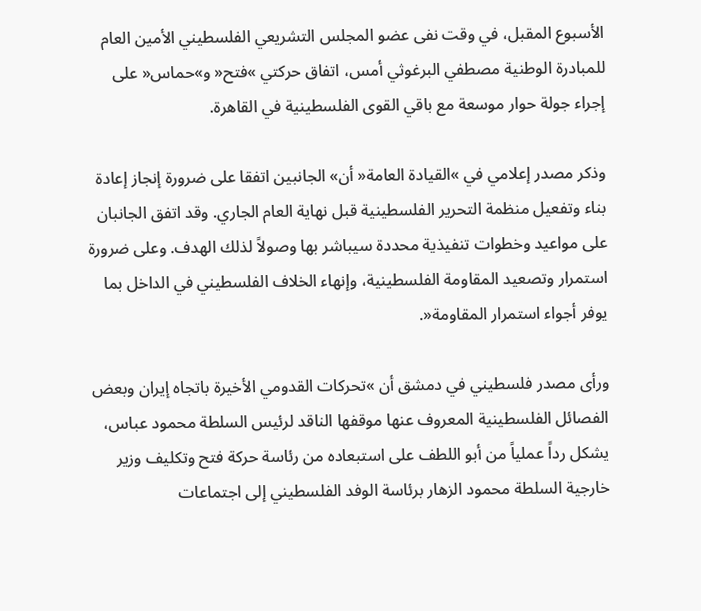الأسبوع المقبل، في وقت نفى عضو المجلس التشريعي الفلسطيني الأمين العام للمبادرة الوطنية مصطفي البرغوثي أمس، اتفاق حركتي »فتح« و»حماس« على إجراء جولة حوار موسعة مع باقي القوى الفلسطينية في القاهرة.

وذكر مصدر إعلامي في »القيادة العامة« أن» الجانبين اتفقا على ضرورة إنجاز إعادة بناء وتفعيل منظمة التحرير الفلسطينية قبل نهاية العام الجاري. وقد اتفق الجانبان على مواعيد وخطوات تنفيذية محددة سيباشر بها وصولاً لذلك الهدف. وعلى ضرورة استمرار وتصعيد المقاومة الفلسطينية، وإنهاء الخلاف الفلسطيني في الداخل بما يوفر أجواء استمرار المقاومة«.

ورأى مصدر فلسطيني في دمشق أن »تحركات القدومي الأخيرة باتجاه إيران وبعض الفصائل الفلسطينية المعروف عنها موقفها الناقد لرئيس السلطة محمود عباس، يشكل رداً عملياً من أبو اللطف على استبعاده من رئاسة حركة فتح وتكليف وزير خارجية السلطة محمود الزهار برئاسة الوفد الفلسطيني إلى اجتماعات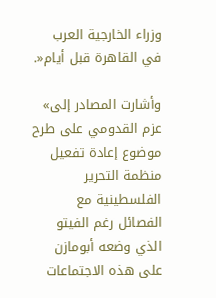وزراء الخارجية العرب في القاهرة قبل أيام«.

وأشارت المصادر إلى» عزم القدومي على طرح موضوع إعادة تفعيل منظمة التحرير الفلسطينية مع الفصائل رغم الفيتو الذي وضعه أبومازن على هذه الاجتماعات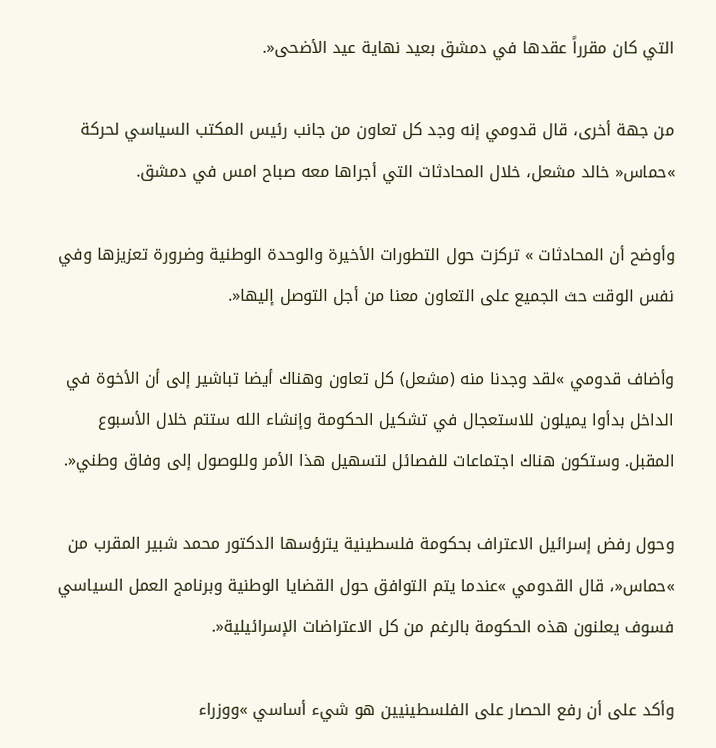التي كان مقرراً عقدها في دمشق بعيد نهاية عيد الأضحى«.

من جهة أخرى، قال قدومي إنه وجد كل تعاون من جانب رئيس المكتب السياسي لحركة »حماس« خالد مشعل، خلال المحادثات التي أجراها معه صباح امس في دمشق.

وأوضح أن المحادثات » تركزت حول التطورات الأخيرة والوحدة الوطنية وضرورة تعزيزها وفي نفس الوقت حث الجميع على التعاون معنا من أجل التوصل إليها«.

وأضاف قدومي »لقد وجدنا منه (مشعل) كل تعاون وهناك أيضا تباشير إلى أن الأخوة في الداخل بدأوا يميلون للاستعجال في تشكيل الحكومة وإنشاء الله ستتم خلال الأسبوع المقبل. وستكون هناك اجتماعات للفصائل لتسهيل هذا الأمر وللوصول إلى وفاق وطني«.

وحول رفض إسرائيل الاعتراف بحكومة فلسطينية يترؤسها الدكتور محمد شبير المقرب من »حماس«، قال القدومي »عندما يتم التوافق حول القضايا الوطنية وبرنامج العمل السياسي فسوف يعلنون هذه الحكومة بالرغم من كل الاعتراضات الإسرائيلية«.

وأكد على أن رفع الحصار على الفلسطينيين هو شيء أساسي »ووزراء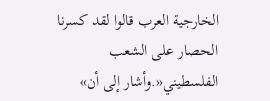الخارجية العرب قالوا لقد كسرنا الحصار على الشعب الفلسطيني«.وأشار إلى أن»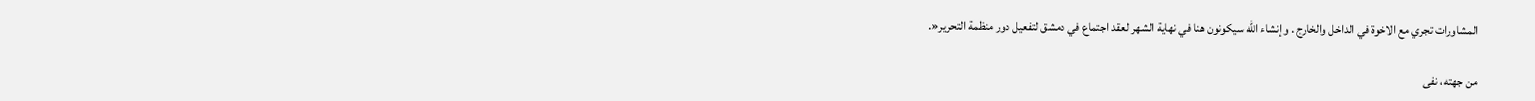المشاورات تجري مع الاخوة في الداخل والخارج . وإنشاء الله سيكونون هنا في نهاية الشهر لعقد اجتماع في دمشق لتفعيل دور منظمة التحرير«.

من جهته، نفى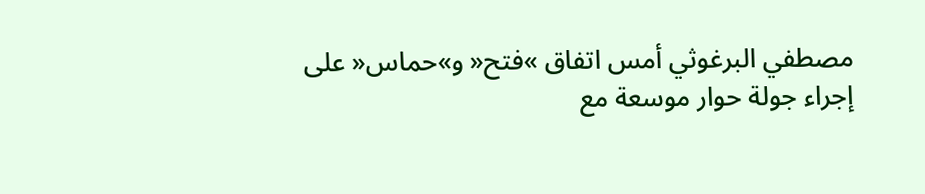مصطفي البرغوثي أمس اتفاق »فتح« و»حماس« على إجراء جولة حوار موسعة مع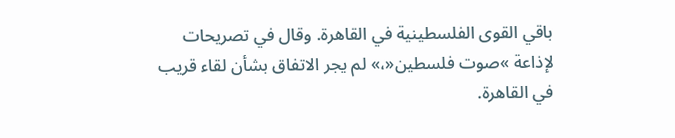باقي القوى الفلسطينية في القاهرة. وقال في تصريحات لإذاعة »صوت فلسطين«،» لم يجر الاتفاق بشأن لقاء قريب في القاهرة.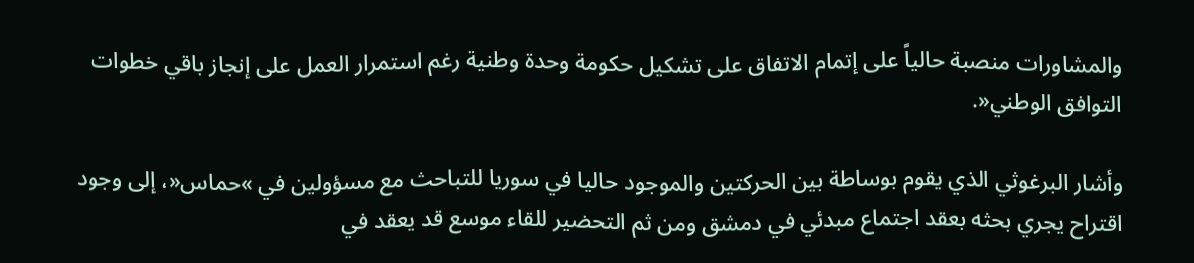والمشاورات منصبة حالياً على إتمام الاتفاق على تشكيل حكومة وحدة وطنية رغم استمرار العمل على إنجاز باقي خطوات التوافق الوطني«.

وأشار البرغوثي الذي يقوم بوساطة بين الحركتين والموجود حاليا في سوريا للتباحث مع مسؤولين في »حماس«، إلى وجود اقتراح يجري بحثه بعقد اجتماع مبدئي في دمشق ومن ثم التحضير للقاء موسع قد يعقد في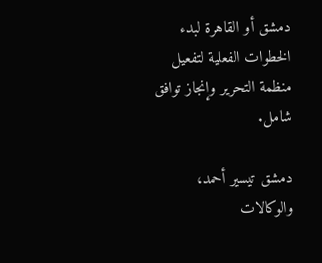دمشق أو القاهرة لبدء الخطوات الفعلية لتفعيل منظمة التحرير وإنجاز توافق شامل.

دمشق تيسير أحمد، والوكالات